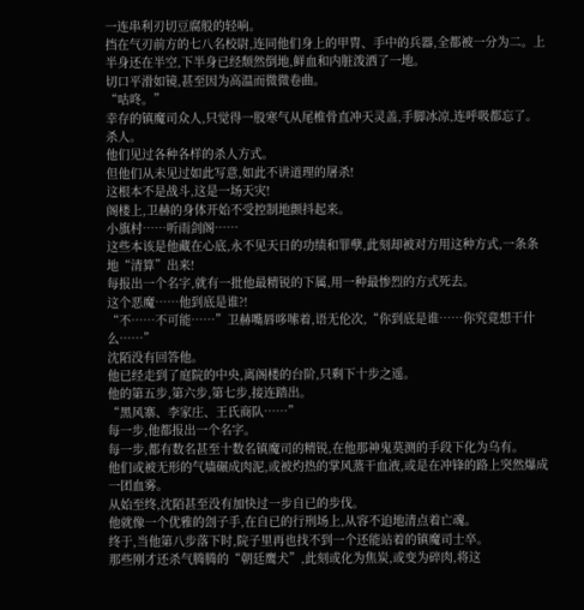一连串利刃切豆腐般的轻响。
挡在气刃前方的七八名校尉,连同他们身上的甲胄、手中的兵器,全都被一分为二。上半身还在半空,下半身已经颓然倒地,鲜血和内脏泼洒了一地。
切口平滑如镜,甚至因为高温而微微卷曲。
“咕咚。”
幸存的镇魔司众人,只觉得一股寒气从尾椎骨直冲天灵盖,手脚冰凉,连呼吸都忘了。
杀人。
他们见过各种各样的杀人方式。
但他们从未见过如此写意,如此不讲道理的屠杀!
这根本不是战斗,这是一场天灾!
阁楼上,卫赫的身体开始不受控制地颤抖起来。
小旗村……听雨剑阁……
这些本该是他藏在心底,永不见天日的功绩和罪孽,此刻却被对方用这种方式,一条条地“清算”出来!
每报出一个名字,就有一批他最精锐的下属,用一种最惨烈的方式死去。
这个恶魔……他到底是谁?!
“不……不可能……”卫赫嘴唇哆嗦着,语无伦次,“你到底是谁……你究竟想干什么……”
沈陌没有回答他。
他已经走到了庭院的中央,离阁楼的台阶,只剩下十步之遥。
他的第五步,第六步,第七步,接连踏出。
“黑风寨、李家庄、王氏商队……”
每一步,他都报出一个名字。
每一步,都有数名甚至十数名镇魔司的精锐,在他那神鬼莫测的手段下化为乌有。
他们或被无形的气墙碾成肉泥,或被灼热的掌风蒸干血液,或是在冲锋的路上突然爆成一团血雾。
从始至终,沈陌甚至没有加快过一步自已的步伐。
他就像一个优雅的刽子手,在自已的行刑场上,从容不迫地清点着亡魂。
终于,当他第八步落下时,院子里再也找不到一个还能站着的镇魔司士卒。
那些刚才还杀气腾腾的“朝廷鹰犬”,此刻或化为焦炭,或变为碎肉,将这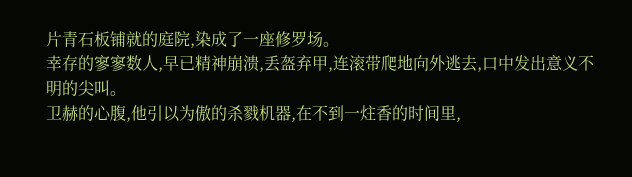片青石板铺就的庭院,染成了一座修罗场。
幸存的寥寥数人,早已精神崩溃,丢盔弃甲,连滚带爬地向外逃去,口中发出意义不明的尖叫。
卫赫的心腹,他引以为傲的杀戮机器,在不到一炷香的时间里,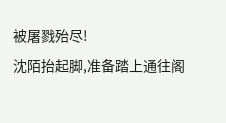被屠戮殆尽!
沈陌抬起脚,准备踏上通往阁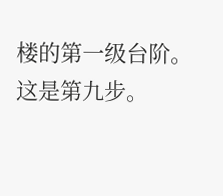楼的第一级台阶。
这是第九步。